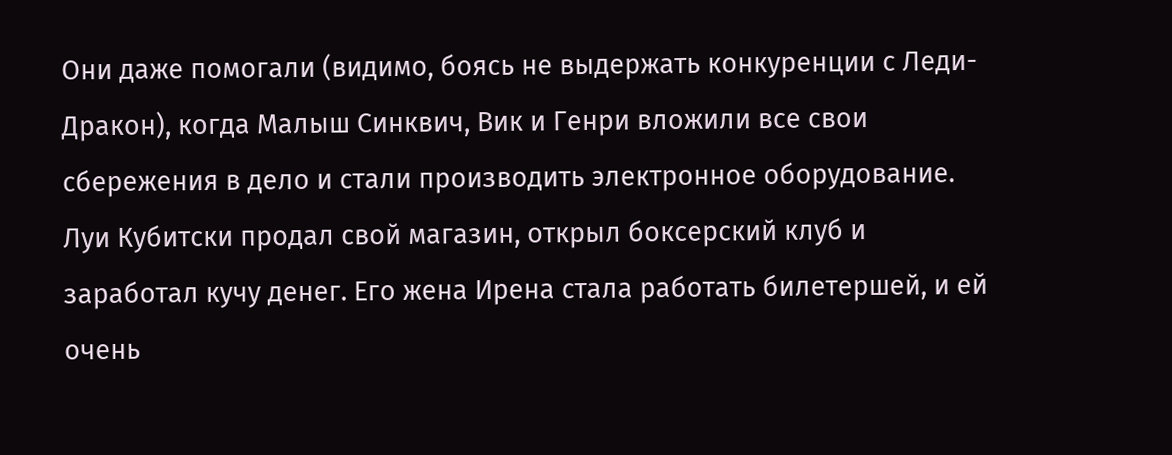Они даже помогали (видимо, боясь не выдержать конкуренции с Леди-Дракон), когда Малыш Синквич, Вик и Генри вложили все свои сбережения в дело и стали производить электронное оборудование. Луи Кубитски продал свой магазин, открыл боксерский клуб и заработал кучу денег. Его жена Ирена стала работать билетершей, и ей очень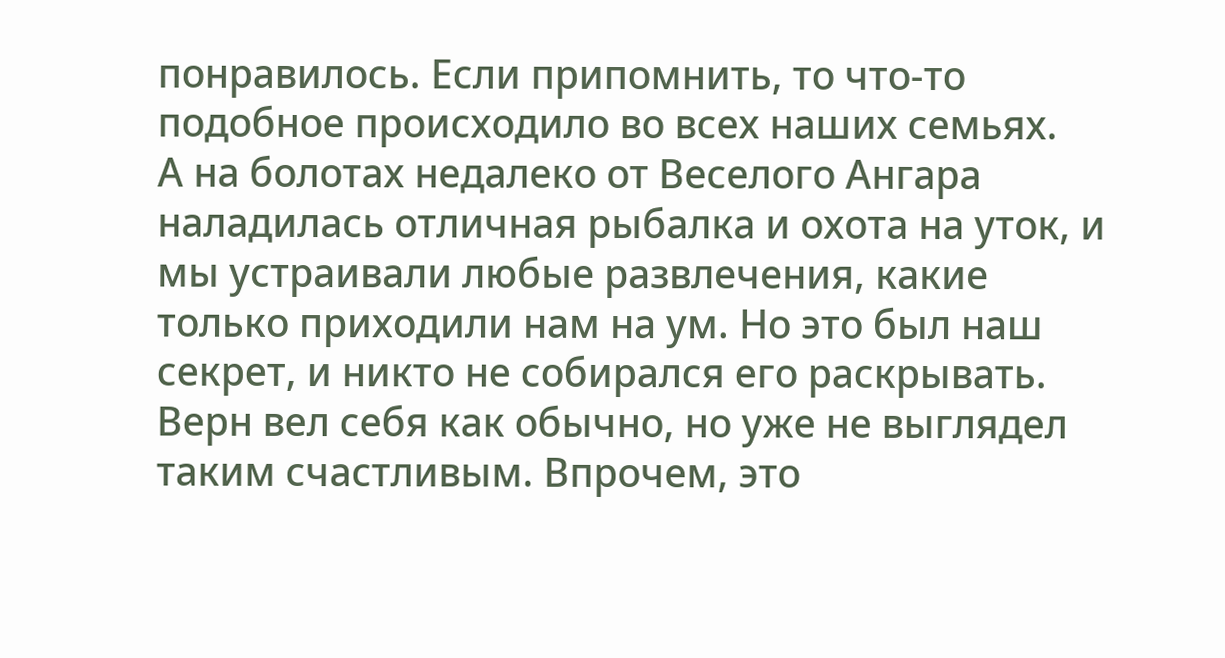понравилось. Если припомнить, то что-то подобное происходило во всех наших семьях.
А на болотах недалеко от Веселого Ангара наладилась отличная рыбалка и охота на уток, и мы устраивали любые развлечения, какие только приходили нам на ум. Но это был наш секрет, и никто не собирался его раскрывать. Верн вел себя как обычно, но уже не выглядел таким счастливым. Впрочем, это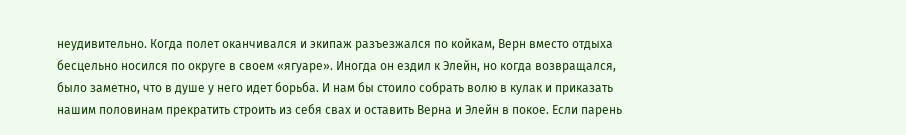неудивительно. Когда полет оканчивался и экипаж разъезжался по койкам, Верн вместо отдыха бесцельно носился по округе в своем «ягуаре». Иногда он ездил к Элейн, но когда возвращался, было заметно, что в душе у него идет борьба. И нам бы стоило собрать волю в кулак и приказать нашим половинам прекратить строить из себя свах и оставить Верна и Элейн в покое. Если парень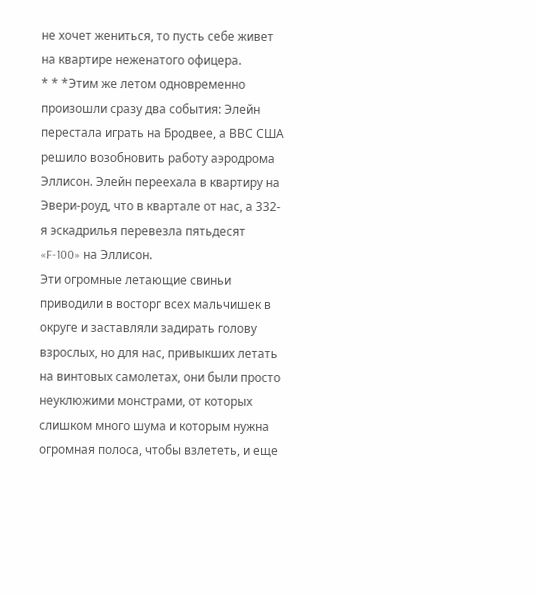не хочет жениться, то пусть себе живет на квартире неженатого офицера.
* * *Этим же летом одновременно произошли сразу два события: Элейн перестала играть на Бродвее, а ВВС США решило возобновить работу аэродрома Эллисон. Элейн переехала в квартиру на Эвери-роуд, что в квартале от нас, а 332-я эскадрилья перевезла пятьдесят «F-100» на Эллисон.
Эти огромные летающие свиньи приводили в восторг всех мальчишек в округе и заставляли задирать голову взрослых, но для нас, привыкших летать на винтовых самолетах, они были просто неуклюжими монстрами, от которых слишком много шума и которым нужна огромная полоса, чтобы взлететь, и еще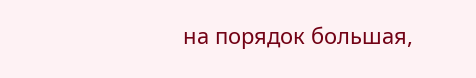на порядок большая,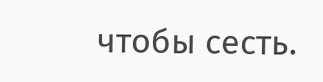чтобы сесть.